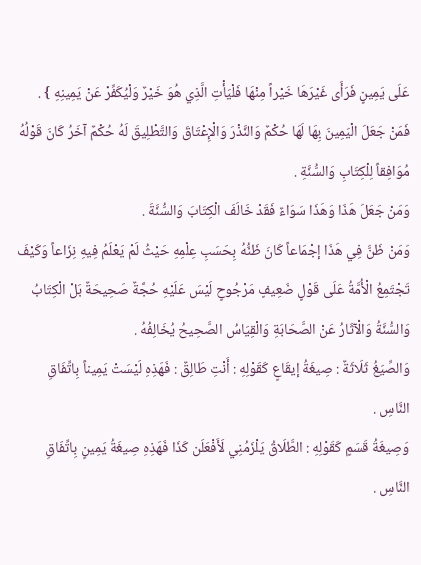عَلَى يَمِينٍ فَرَأَى غَيْرَهَا خَيْراً مِنْهَا فَلْيَأْتِ الَّذِي هُوَ خَيْرٌ وَلْيُكَفِّرْ عَنْ يَمِينِهِ } .
فَمَنْ جَعَلَ الْيَمِينَ بِهَا لَهَا حُكْمٌ وَالنَّذْرَ وَالْإِعْتَاقَ وَالتَّطْلِيقَ لَهُ حُكْمٌ آخَرُ كَانَ قَوْلُهُ مُوَافِقاً لِلْكِتَابِ وَالسُّنَّةِ .
وَمَنْ جَعَلَ هَذَا وَهَذَا سَوَاءٌ فَقَدْ خَالَفَ الْكِتَابَ وَالسُّنَّةَ .
وَمَنْ ظَنَّ فِي هَذَا إجْمَاعاً كَانَ ظَنُّهُ بِحَسَبِ عِلْمِهِ حَيْثُ لَمْ يَعْلَمُ فِيهِ نِزَاعاً وَكَيْفَ تَجْتَمِعُ الْأُمَّةُ عَلَى قَوْلٍ ضَعِيفٍ مَرْجُوحٍ لَيْسَ عَلَيْهِ حُجَّةٌ صَحِيحَةٌ بَلْ الْكِتَابُ وَالسُّنَّةُ وَالْآثَارُ عَنْ الصَّحَابَةِ وَالْقِيَاسُ الصَّحِيحُ يُخَالِفُهُ .
وَالصِّيَغُ ثَلَاثَةٌ : صِيغَةُ إيقَاعٍ كَقَوْلِهِ : أَنْتِ طَالِقٌ : فَهَذِهِ لَيْسَتْ يَمِيناً بِاتِّفَاقِ النَّاسِ .
وَصِيغَةُ قَسَمٍ كَقَوْلِهِ : الطَّلَاقُ يَلْزَمُنِي لَأَفْعَلَن كَذَا فَهَذِهِ صِيغَةُ يَمِينٍ بِاتِّفَاقِ النَّاسِ .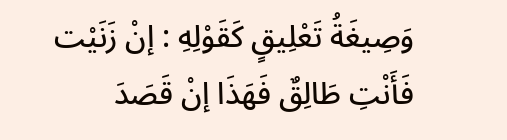وَصِيغَةُ تَعْلِيقٍ كَقَوْلِهِ : إنْ زَنَيْت فَأَنْتِ طَالِقٌ فَهَذَا إنْ قَصَدَ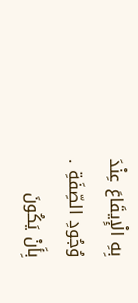بِهِ الْإِيقَاعَ عِنْدَ وُجُودِ الصِّفَةِ .
بِأَنْ يَكُونَ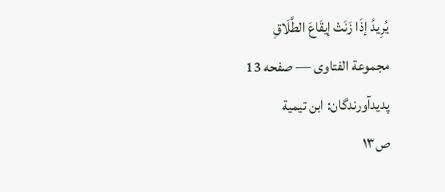يُرِيدُ إذَا زَنَتْ إيقَاعَ الطَّلَاقِ
مجموعة الفتاوى — صفحه 13
پدیدآورندگان: ابن تيمية
ص۱۳